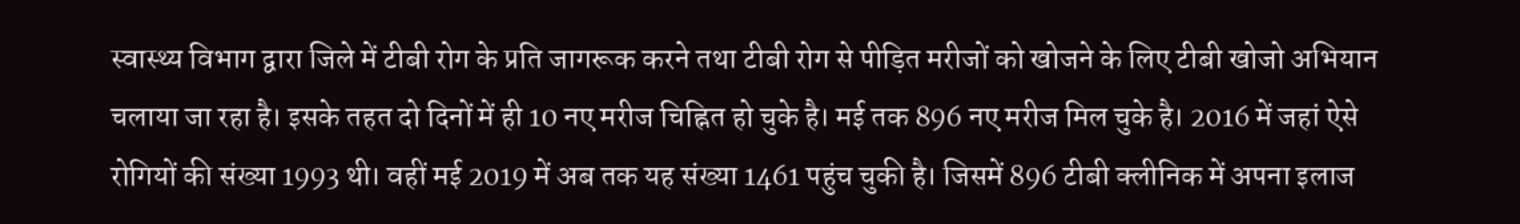स्वास्थ्य विभाग द्वारा जिले में टीबी रोग के प्रति जागरूक करने तथा टीबी रोग से पीड़ित मरीजों को खोजने के लिए टीबी खोजो अभियान चलाया जा रहा है। इसके तहत दो दिनों में ही 10 नए मरीज चिह्नित हो चुके है। मई तक 896 नए मरीज मिल चुके है। 2016 में जहां ऐसे रोगियों की संख्या 1993 थी। वहीं मई 2019 में अब तक यह संख्या 1461 पहुंच चुकी है। जिसमें 896 टीबी क्लीनिक में अपना इलाज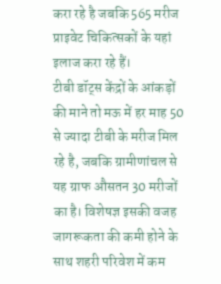करा रहे है जबकि 565 मरीज प्राइवेट चिकित्सकों के यहां इलाज करा रहे हैं।
टीबी डॉट्स केंद्रों के आंकड़ों की माने तो मऊ में हर माह 50 से ज्यादा टीबी के मरीज मिल रहे है, जबकि ग्रामीणांचल से यह ग्राफ औसतन 30 मरीजों का है। विशेषज्ञ इसकी वजह जागरूकता की कमी होने के साथ शहरी परिवेश में कम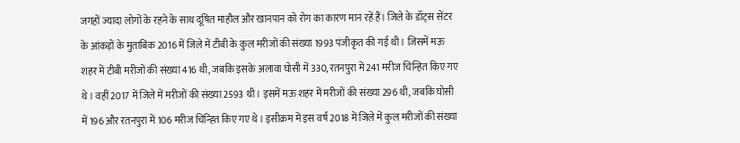जगहों ज्यादा लोगों के रहने के साथ दूषित माहौल और खानपान को रोग का कारण मान रहें हैं। जिले के डॉट्स सेंटर के आंकड़ों के मुताबिक 2016 में जिले में टीबी के कुल मरीजों की संख्या 1993 पंजीकृत की गई थी। जिसमें मऊ शहर में टीबी मरीजों की संख्या 416 थी, जबकि इसके अलावा घोसी में 330, रतनपुरा में 241 मरीज चिन्हित किए गए थे। वहीं 2017 में जिले में मरीजों की संख्या 2593 थी। इसमें मऊ शहर में मरीजों की संख्या 296 थी, जबकि घोसी में 196 और रतनपुरा में 106 मरीज चिन्ह्ति किए गए थे। इसीक्रम में इस वर्ष 2018 में जिले में कुल मरीजों की संख्या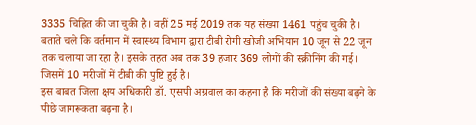3335 चिह्नित की जा चुकी है। वहीं 25 मई 2019 तक यह संख्या 1461 पहुंच चुकी है।
बताते चले कि वर्तमान में स्वास्थ्य विभाग द्वारा टीबी रोगी खोजी अभियान 10 जून से 22 जून तक चलाया जा रहा है। इसके तहत अब तक 39 हजार 369 लोगों की स्क्रीनिंग की गई। जिसमें 10 मरीजों में टीबी की पुष्टि हुई है।
इस बाबत जिला क्षय अधिकारी डॉ. एसपी अग्रवाल का कहना है कि मरीजों की संख्या बढ़ने के पीछे जागरूकता बढ़ना है।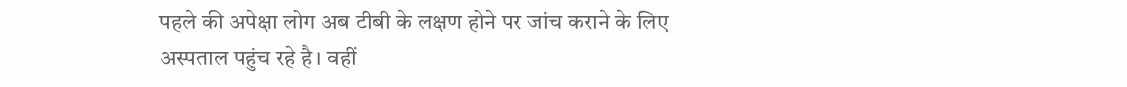पहले की अपेक्षा लोग अब टीबी के लक्षण होने पर जांच कराने के लिए अस्पताल पहुंच रहे है। वहीं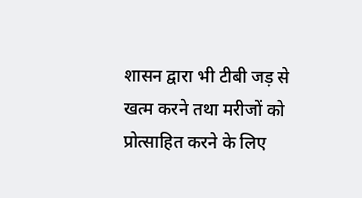शासन द्वारा भी टीबी जड़ से खत्म करने तथा मरीजों को प्रोत्साहित करने के लिए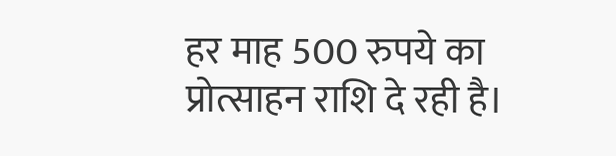हर माह 500 रुपये का प्रोत्साहन राशि दे रही है।